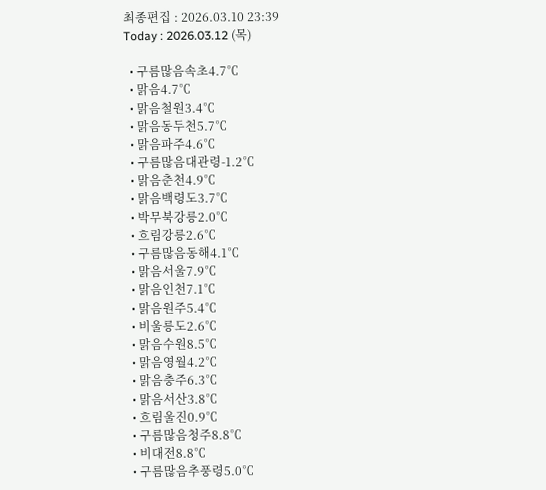최종편집 : 2026.03.10 23:39
Today : 2026.03.12 (목)

  • 구름많음속초4.7℃
  • 맑음4.7℃
  • 맑음철원3.4℃
  • 맑음동두천5.7℃
  • 맑음파주4.6℃
  • 구름많음대관령-1.2℃
  • 맑음춘천4.9℃
  • 맑음백령도3.7℃
  • 박무북강릉2.0℃
  • 흐림강릉2.6℃
  • 구름많음동해4.1℃
  • 맑음서울7.9℃
  • 맑음인천7.1℃
  • 맑음원주5.4℃
  • 비울릉도2.6℃
  • 맑음수원8.5℃
  • 맑음영월4.2℃
  • 맑음충주6.3℃
  • 맑음서산3.8℃
  • 흐림울진0.9℃
  • 구름많음청주8.8℃
  • 비대전8.8℃
  • 구름많음추풍령5.0℃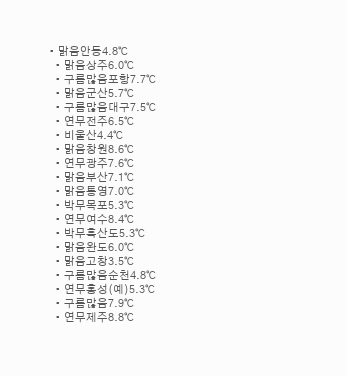• 맑음안동4.8℃
  • 맑음상주6.0℃
  • 구름많음포항7.7℃
  • 맑음군산5.7℃
  • 구름많음대구7.5℃
  • 연무전주6.5℃
  • 비울산4.4℃
  • 맑음창원8.6℃
  • 연무광주7.6℃
  • 맑음부산7.1℃
  • 맑음통영7.0℃
  • 박무목포5.3℃
  • 연무여수8.4℃
  • 박무흑산도5.3℃
  • 맑음완도6.0℃
  • 맑음고창3.5℃
  • 구름많음순천4.8℃
  • 연무홍성(예)5.3℃
  • 구름많음7.9℃
  • 연무제주8.8℃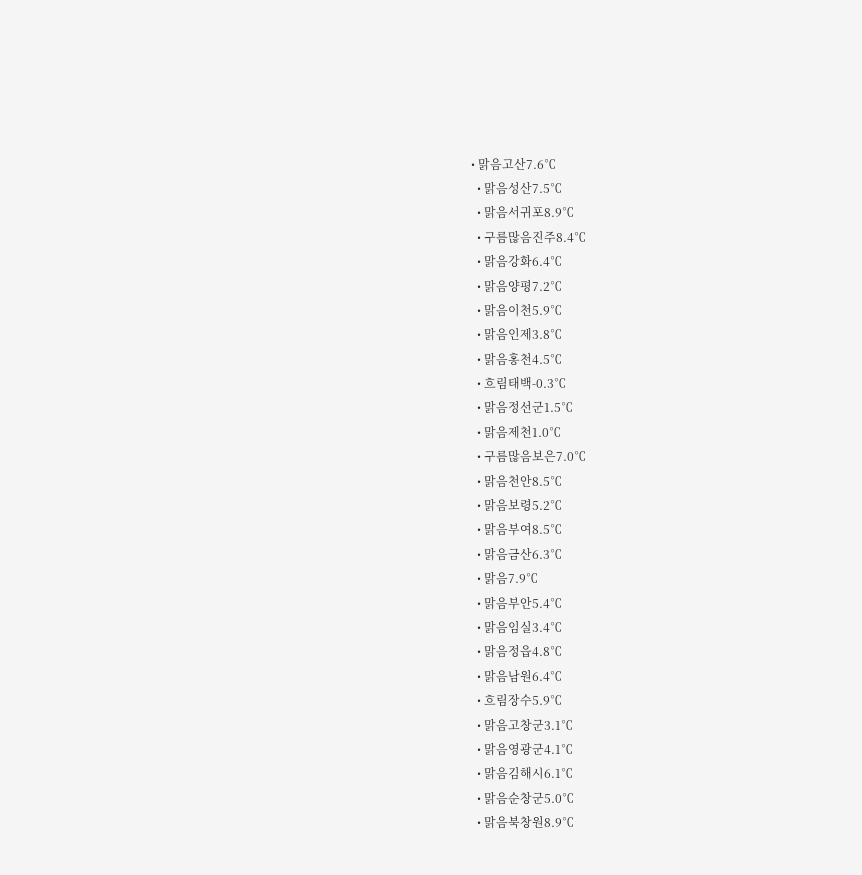• 맑음고산7.6℃
  • 맑음성산7.5℃
  • 맑음서귀포8.9℃
  • 구름많음진주8.4℃
  • 맑음강화6.4℃
  • 맑음양평7.2℃
  • 맑음이천5.9℃
  • 맑음인제3.8℃
  • 맑음홍천4.5℃
  • 흐림태백-0.3℃
  • 맑음정선군1.5℃
  • 맑음제천1.0℃
  • 구름많음보은7.0℃
  • 맑음천안8.5℃
  • 맑음보령5.2℃
  • 맑음부여8.5℃
  • 맑음금산6.3℃
  • 맑음7.9℃
  • 맑음부안5.4℃
  • 맑음임실3.4℃
  • 맑음정읍4.8℃
  • 맑음남원6.4℃
  • 흐림장수5.9℃
  • 맑음고창군3.1℃
  • 맑음영광군4.1℃
  • 맑음김해시6.1℃
  • 맑음순창군5.0℃
  • 맑음북창원8.9℃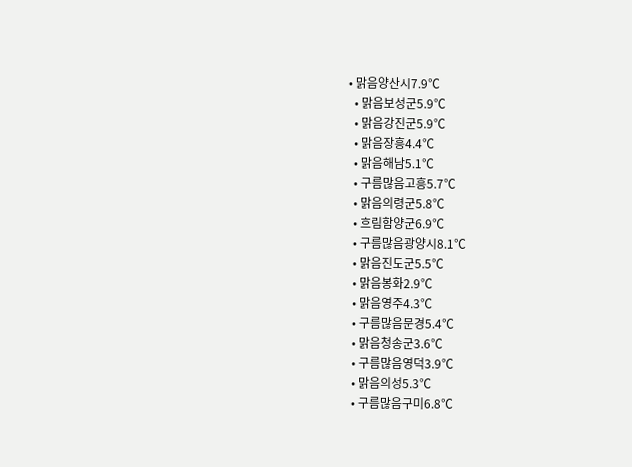• 맑음양산시7.9℃
  • 맑음보성군5.9℃
  • 맑음강진군5.9℃
  • 맑음장흥4.4℃
  • 맑음해남5.1℃
  • 구름많음고흥5.7℃
  • 맑음의령군5.8℃
  • 흐림함양군6.9℃
  • 구름많음광양시8.1℃
  • 맑음진도군5.5℃
  • 맑음봉화2.9℃
  • 맑음영주4.3℃
  • 구름많음문경5.4℃
  • 맑음청송군3.6℃
  • 구름많음영덕3.9℃
  • 맑음의성5.3℃
  • 구름많음구미6.8℃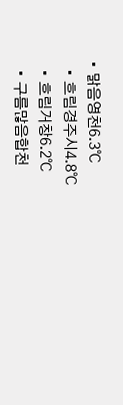• 맑음영천6.3℃
  • 흐림경주시4.8℃
  • 흐림거창6.2℃
  • 구름많음합천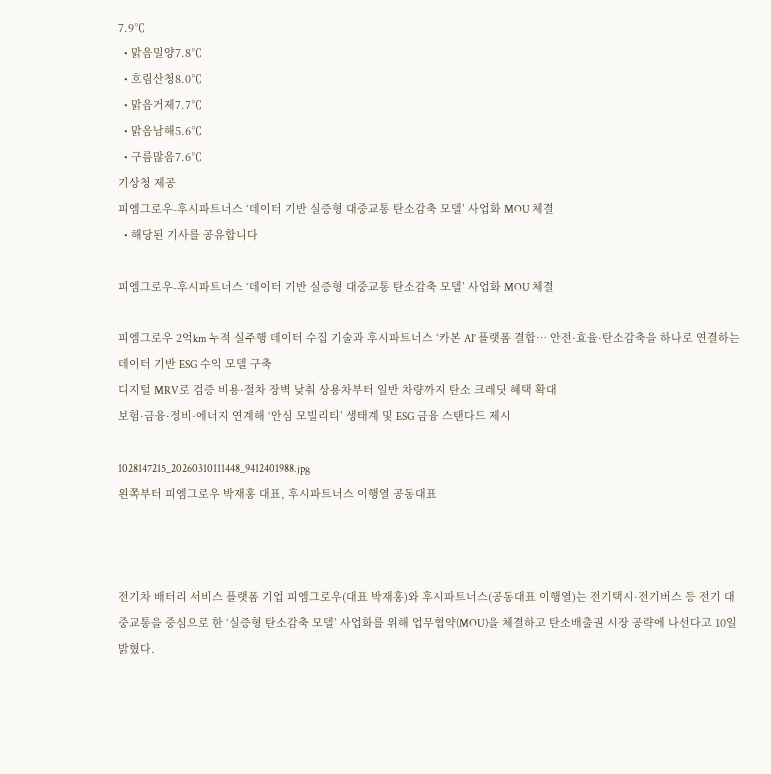7.9℃
  • 맑음밀양7.8℃
  • 흐림산청8.0℃
  • 맑음거제7.7℃
  • 맑음남해5.6℃
  • 구름많음7.6℃
기상청 제공
피엠그로우-후시파트너스 ‘데이터 기반 실증형 대중교통 탄소감축 모델’ 사업화 MOU 체결
  • 해당된 기사를 공유합니다

피엠그로우-후시파트너스 ‘데이터 기반 실증형 대중교통 탄소감축 모델’ 사업화 MOU 체결

피엠그로우 2억km 누적 실주행 데이터 수집 기술과 후시파트너스 ‘카본 AI’ 플랫폼 결합… 안전·효율·탄소감축을 하나로 연결하는 데이터 기반 ESG 수익 모델 구축
디지털 MRV로 검증 비용·절차 장벽 낮춰 상용차부터 일반 차량까지 탄소 크레딧 혜택 확대
보험·금융·정비·에너지 연계해 ‘안심 모빌리티’ 생태계 및 ESG 금융 스탠다드 제시

1028147215_20260310111448_9412401988.jpg
왼쪽부터 피엠그로우 박재홍 대표, 후시파트너스 이행열 공동대표



전기차 배터리 서비스 플랫폼 기업 피엠그로우(대표 박재홍)와 후시파트너스(공동대표 이행열)는 전기택시·전기버스 등 전기 대중교통을 중심으로 한 ‘실증형 탄소감축 모델’ 사업화를 위해 업무협약(MOU)을 체결하고 탄소배출권 시장 공략에 나선다고 10일 밝혔다.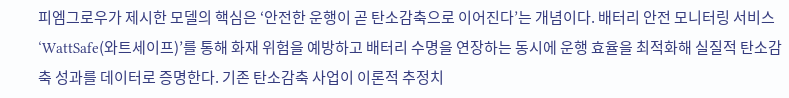피엠그로우가 제시한 모델의 핵심은 ‘안전한 운행이 곧 탄소감축으로 이어진다’는 개념이다. 배터리 안전 모니터링 서비스 ‘WattSafe(와트세이프)’를 통해 화재 위험을 예방하고 배터리 수명을 연장하는 동시에 운행 효율을 최적화해 실질적 탄소감축 성과를 데이터로 증명한다. 기존 탄소감축 사업이 이론적 추정치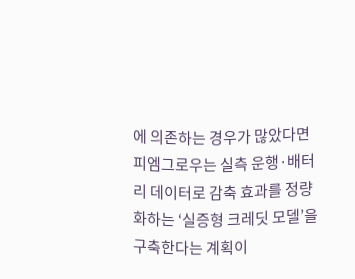에 의존하는 경우가 많았다면 피엠그로우는 실측 운행·배터리 데이터로 감축 효과를 정량화하는 ‘실증형 크레딧 모델’을 구축한다는 계획이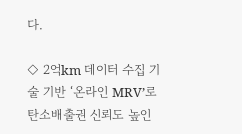다.

◇ 2억km 데이터 수집 기술 기반 ‘온라인 MRV’로 탄소배출권 신뢰도 높인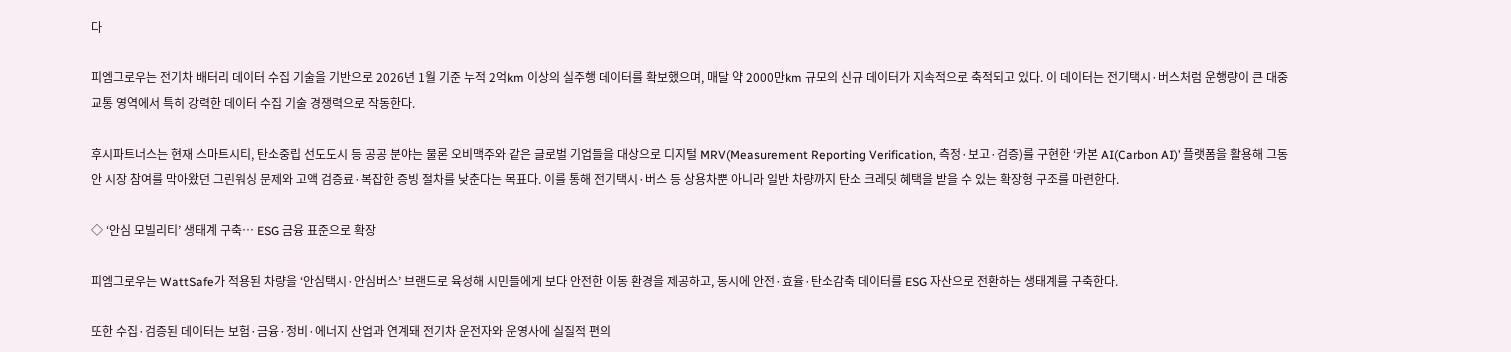다

피엠그로우는 전기차 배터리 데이터 수집 기술을 기반으로 2026년 1월 기준 누적 2억km 이상의 실주행 데이터를 확보했으며, 매달 약 2000만km 규모의 신규 데이터가 지속적으로 축적되고 있다. 이 데이터는 전기택시·버스처럼 운행량이 큰 대중교통 영역에서 특히 강력한 데이터 수집 기술 경쟁력으로 작동한다.

후시파트너스는 현재 스마트시티, 탄소중립 선도도시 등 공공 분야는 물론 오비맥주와 같은 글로벌 기업들을 대상으로 디지털 MRV(Measurement Reporting Verification, 측정·보고·검증)를 구현한 ‘카본 AI(Carbon AI)’ 플랫폼을 활용해 그동안 시장 참여를 막아왔던 그린워싱 문제와 고액 검증료·복잡한 증빙 절차를 낮춘다는 목표다. 이를 통해 전기택시·버스 등 상용차뿐 아니라 일반 차량까지 탄소 크레딧 혜택을 받을 수 있는 확장형 구조를 마련한다.

◇ ‘안심 모빌리티’ 생태계 구축… ESG 금융 표준으로 확장

피엠그로우는 WattSafe가 적용된 차량을 ‘안심택시·안심버스’ 브랜드로 육성해 시민들에게 보다 안전한 이동 환경을 제공하고, 동시에 안전·효율·탄소감축 데이터를 ESG 자산으로 전환하는 생태계를 구축한다.

또한 수집·검증된 데이터는 보험·금융·정비·에너지 산업과 연계돼 전기차 운전자와 운영사에 실질적 편의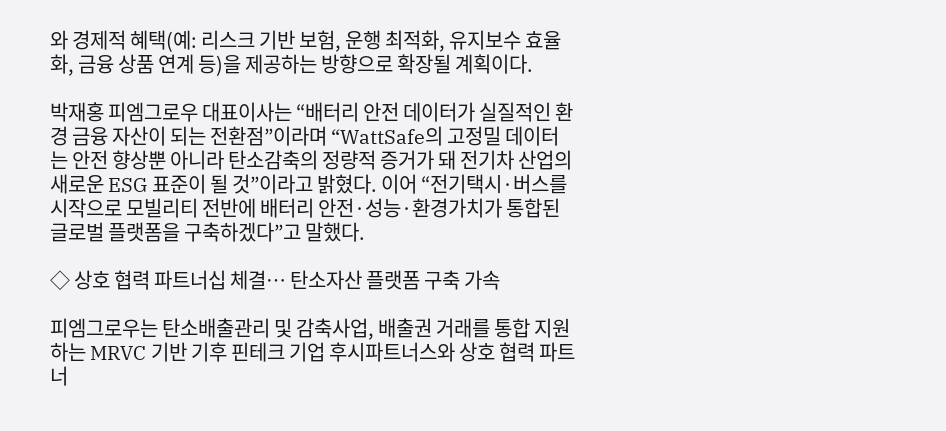와 경제적 혜택(예: 리스크 기반 보험, 운행 최적화, 유지보수 효율화, 금융 상품 연계 등)을 제공하는 방향으로 확장될 계획이다.

박재홍 피엠그로우 대표이사는 “배터리 안전 데이터가 실질적인 환경 금융 자산이 되는 전환점”이라며 “WattSafe의 고정밀 데이터는 안전 향상뿐 아니라 탄소감축의 정량적 증거가 돼 전기차 산업의 새로운 ESG 표준이 될 것”이라고 밝혔다. 이어 “전기택시·버스를 시작으로 모빌리티 전반에 배터리 안전·성능·환경가치가 통합된 글로벌 플랫폼을 구축하겠다”고 말했다.

◇ 상호 협력 파트너십 체결… 탄소자산 플랫폼 구축 가속

피엠그로우는 탄소배출관리 및 감축사업, 배출권 거래를 통합 지원하는 MRVC 기반 기후 핀테크 기업 후시파트너스와 상호 협력 파트너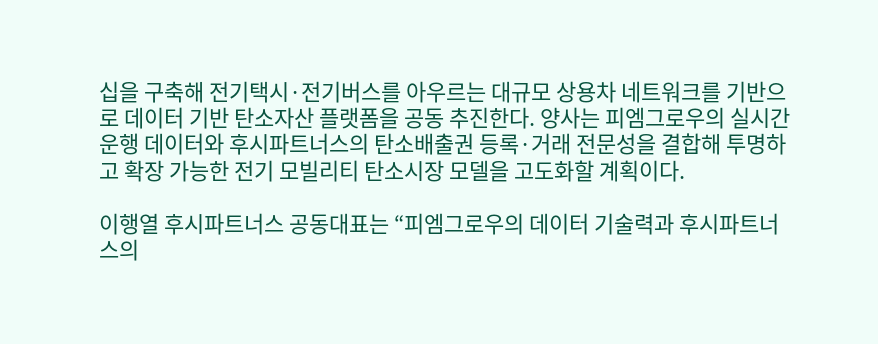십을 구축해 전기택시·전기버스를 아우르는 대규모 상용차 네트워크를 기반으로 데이터 기반 탄소자산 플랫폼을 공동 추진한다. 양사는 피엠그로우의 실시간 운행 데이터와 후시파트너스의 탄소배출권 등록·거래 전문성을 결합해 투명하고 확장 가능한 전기 모빌리티 탄소시장 모델을 고도화할 계획이다.

이행열 후시파트너스 공동대표는 “피엠그로우의 데이터 기술력과 후시파트너스의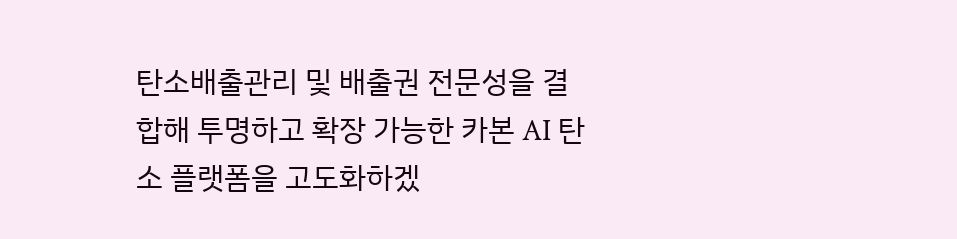탄소배출관리 및 배출권 전문성을 결합해 투명하고 확장 가능한 카본 AI 탄소 플랫폼을 고도화하겠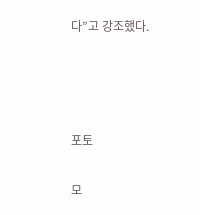다”고 강조했다.






포토


모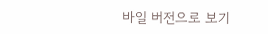바일 버전으로 보기